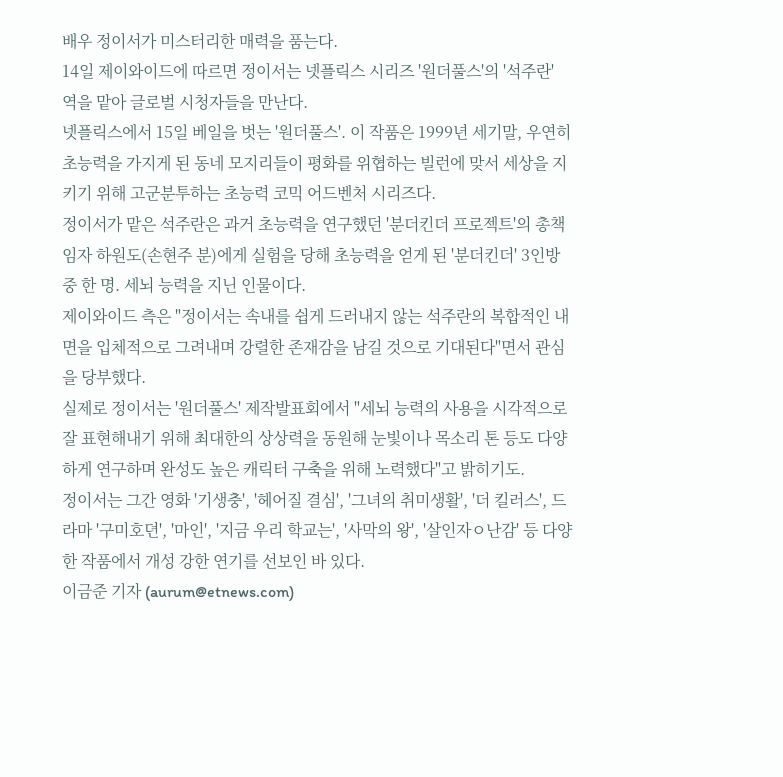배우 정이서가 미스터리한 매력을 품는다.
14일 제이와이드에 따르면 정이서는 넷플릭스 시리즈 '원더풀스'의 '석주란' 역을 맡아 글로벌 시청자들을 만난다.
넷플릭스에서 15일 베일을 벗는 '원더풀스'. 이 작품은 1999년 세기말, 우연히 초능력을 가지게 된 동네 모지리들이 평화를 위협하는 빌런에 맞서 세상을 지키기 위해 고군분투하는 초능력 코믹 어드벤처 시리즈다.
정이서가 맡은 석주란은 과거 초능력을 연구했던 '분더킨더 프로젝트'의 총책임자 하원도(손현주 분)에게 실험을 당해 초능력을 얻게 된 '분더킨더' 3인방 중 한 명. 세뇌 능력을 지닌 인물이다.
제이와이드 측은 "정이서는 속내를 쉽게 드러내지 않는 석주란의 복합적인 내면을 입체적으로 그려내며 강렬한 존재감을 남길 것으로 기대된다"면서 관심을 당부했다.
실제로 정이서는 '원더풀스' 제작발표회에서 "세뇌 능력의 사용을 시각적으로 잘 표현해내기 위해 최대한의 상상력을 동원해 눈빛이나 목소리 톤 등도 다양하게 연구하며 완성도 높은 캐릭터 구축을 위해 노력했다"고 밝히기도.
정이서는 그간 영화 '기생충', '헤어질 결심', '그녀의 취미생활', '더 킬러스', 드라마 '구미호뎐', '마인', '지금 우리 학교는', '사막의 왕', '살인자ㅇ난감' 등 다양한 작품에서 개성 강한 연기를 선보인 바 있다.
이금준 기자 (aurum@etnews.com)